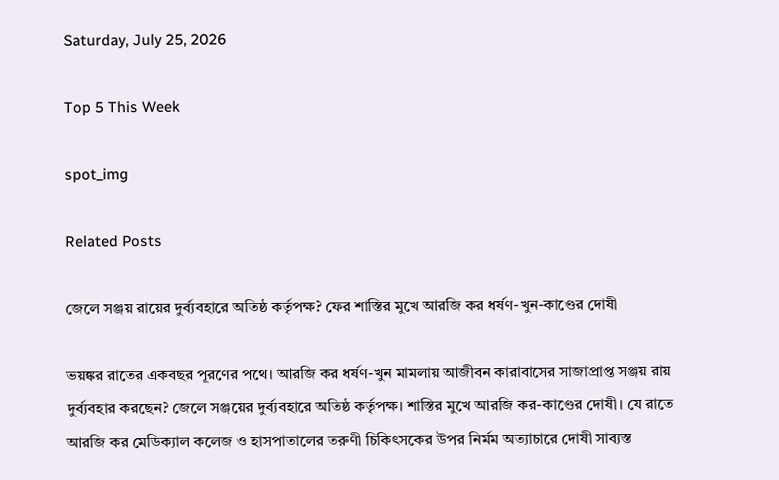Saturday, July 25, 2026

Top 5 This Week

spot_img

Related Posts

জেলে সঞ্জয় রায়ের দুর্ব্যবহারে অতিষ্ঠ কর্তৃপক্ষ? ফের শাস্তির মুখে আরজি কর ধর্ষণ-খুন-কাণ্ডের দোষী

ভয়ঙ্কর রাতের একবছর পূরণের পথে। আরজি কর ধর্ষণ-খুন মামলায় আজীবন কারাবাসের সাজাপ্রাপ্ত সঞ্জয় রায় দুর্ব্যবহার করছেন? জেলে সঞ্জয়ের দুর্ব্যবহারে অতিষ্ঠ কর্তৃপক্ষ। শাস্তির মুখে আরজি কর-কাণ্ডের দোষী। যে রাতে আরজি কর মেডিক্যাল কলেজ ও হাসপাতালের তরুণী চিকিৎসকের উপর নির্মম অত্যাচারে দোষী সাব্যস্ত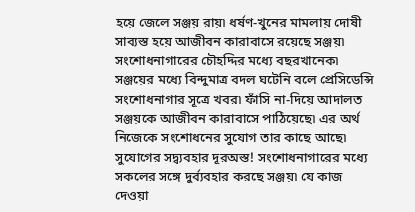হয়ে জেলে সঞ্জয় রায়৷ ধর্ষণ-খুনের মামলায় দোষী সাব্যস্ত হয়ে আজীবন কারাবাসে রয়েছে সঞ্জয়৷ সংশোধনাগারের চৌহদ্দির মধ্যে বছরখানেক৷ সঞ্জয়ের মধ্যে বিন্দুমাত্র বদল ঘটেনি বলে প্রেসিডেন্সি সংশোধনাগার সূত্রে খবর৷ ফাঁসি না-দিয়ে আদালত সঞ্জয়কে আজীবন কারাবাসে পাঠিয়েছে৷ এর অর্থ নিজেকে সংশোধনের সুযোগ তার কাছে আছে৷ সুযোগের সদ্ব্যবহার দূরঅস্ত! সংশোধনাগারের মধ্যে সকলের সঙ্গে দুর্ব্যবহার করছে সঞ্জয়৷ যে কাজ দেওয়া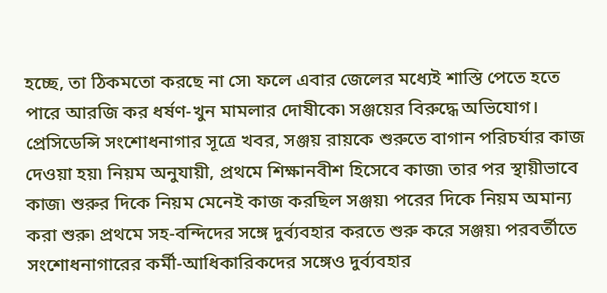হচ্ছে, তা ঠিকমতো করছে না সে৷ ফলে এবার জেলের মধ্যেই শাস্তি পেতে হতে পারে আরজি কর ধর্ষণ-খুন মামলার দোষীকে৷ সঞ্জয়ের বিরুদ্ধে অভিযোগ। প্রেসিডেন্সি সংশোধনাগার সূত্রে খবর, সঞ্জয় রায়কে শুরুতে বাগান পরিচর্যার কাজ দেওয়া হয়৷ নিয়ম অনুযায়ী, প্রথমে শিক্ষানবীশ হিসেবে কাজ৷ তার পর স্থায়ীভাবে কাজ৷ শুরুর দিকে নিয়ম মেনেই কাজ করছিল সঞ্জয়৷ পরের দিকে নিয়ম অমান্য করা শুরু৷ প্রথমে সহ-বন্দিদের সঙ্গে দুর্ব্যবহার করতে শুরু করে সঞ্জয়৷ পরবর্তীতে সংশোধনাগারের কর্মী-আধিকারিকদের সঙ্গেও দুর্ব্যবহার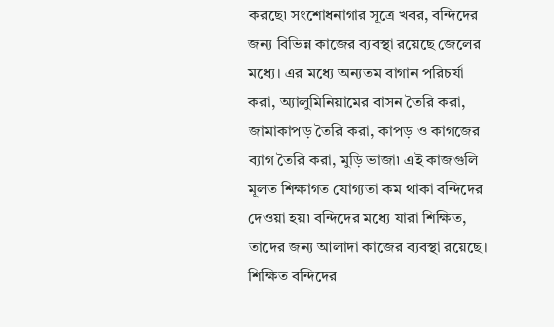করছে৷ সংশোধনাগার সূত্রে খবর, বন্দিদের জন্য বিভিন্ন কাজের ব্যবস্থা রয়েছে জেলের মধ্যে। এর মধ্যে অন্যতম বাগান পরিচর্যা করা, অ্যালুমিনিয়ামের বাসন তৈরি করা, জামাকাপড় তৈরি করা, কাপড় ও কাগজের ব্যাগ তৈরি করা, মুড়ি ভাজা৷ এই কাজগুলি মূলত শিক্ষাগত যোগ্যতা কম থাকা বন্দিদের দেওয়া হয়৷ বন্দিদের মধ্যে যারা শিক্ষিত, তাদের জন্য আলাদা কাজের ব্যবস্থা রয়েছে। শিক্ষিত বন্দিদের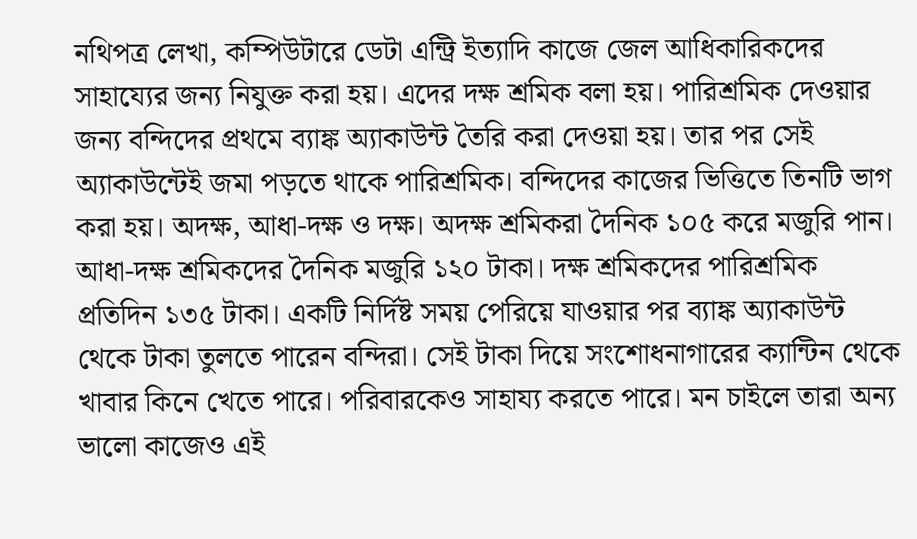নথিপত্র লেখা, কম্পিউটারে ডেটা এন্ট্রি ইত্যাদি কাজে জেল আধিকারিকদের সাহায্যের জন্য নিযুক্ত করা হয়। এদের দক্ষ শ্রমিক বলা হয়। পারিশ্রমিক দেওয়ার জন্য বন্দিদের প্রথমে ব্যাঙ্ক অ্যাকাউন্ট তৈরি করা দেওয়া হয়। তার পর সেই অ্যাকাউন্টেই জমা পড়তে থাকে পারিশ্রমিক। বন্দিদের কাজের ভিত্তিতে তিনটি ভাগ করা হয়। অদক্ষ, আধা-দক্ষ ও দক্ষ। অদক্ষ শ্রমিকরা দৈনিক ১০৫ করে মজুরি পান। আধা-দক্ষ শ্রমিকদের দৈনিক মজুরি ১২০ টাকা। দক্ষ শ্রমিকদের পারিশ্রমিক প্রতিদিন ১৩৫ টাকা। একটি নির্দিষ্ট সময় পেরিয়ে যাওয়ার পর ব্যাঙ্ক অ্যাকাউন্ট থেকে টাকা তুলতে পারেন বন্দিরা। সেই টাকা দিয়ে সংশোধনাগারের ক্যান্টিন থেকে খাবার কিনে খেতে পারে। পরিবারকেও সাহায্য করতে পারে। মন চাইলে তারা অন্য ভালো কাজেও এই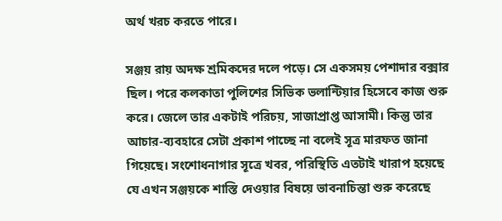অর্থ খরচ করতে পারে।

সঞ্জয় রায় অদক্ষ শ্রমিকদের দলে পড়ে। সে একসময় পেশাদার বক্সার ছিল। পরে কলকাতা পুলিশের সিভিক ভলান্টিয়ার হিসেবে কাজ শুরু করে। জেলে তার একটাই পরিচয়, সাজাপ্রাপ্ত আসামী। কিন্তু তার আচার-ব্যবহারে সেটা প্রকাশ পাচ্ছে না বলেই সূত্র মারফত জানা গিয়েছে। সংশোধনাগার সূত্রে খবর, পরিস্থিতি এতটাই খারাপ হয়েছে যে এখন সঞ্জয়কে শাস্তি দেওয়ার বিষয়ে ভাবনাচিন্তা শুরু করেছে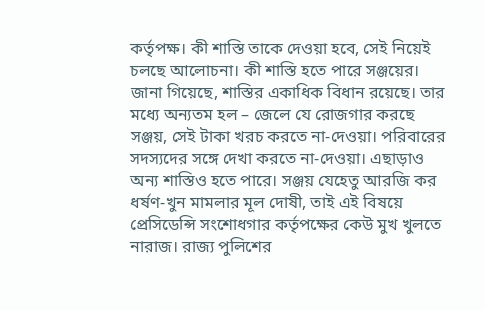কর্তৃপক্ষ। কী শাস্তি তাকে দেওয়া হবে, সেই নিয়েই চলছে আলোচনা। কী শাস্তি হতে পারে সঞ্জয়ের। জানা গিয়েছে, শাস্তির একাধিক বিধান রয়েছে। তার মধ্যে অন্যতম হল – জেলে যে রোজগার করছে সঞ্জয়, সেই টাকা খরচ করতে না-দেওয়া। পরিবারের সদস্যদের সঙ্গে দেখা করতে না-দেওয়া। এছাড়াও অন্য শাস্তিও হতে পারে। সঞ্জয় যেহেতু আরজি কর ধর্ষণ-খুন মামলার মূল দোষী, তাই এই বিষয়ে প্রেসিডেন্সি সংশোধগার কর্তৃপক্ষের কেউ মুখ খুলতে নারাজ। রাজ্য পুলিশের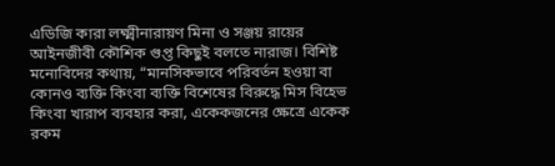এডিজি কারা লক্ষ্মীনারায়ণ মিনা ও সঞ্জয় রায়ের আইনজীবী কৌশিক গুপ্ত কিছুই বলতে নারাজ। বিশিষ্ট মনোবিদের কথায়, “মানসিকভাবে পরিবর্তন হওয়া বা কোনও ব্যক্তি কিংবা ব্যক্তি বিশেষের বিরুদ্ধে মিস বিহেভ কিংবা খারাপ ব্যবহার করা, একেকজনের ক্ষেত্রে একেক রকম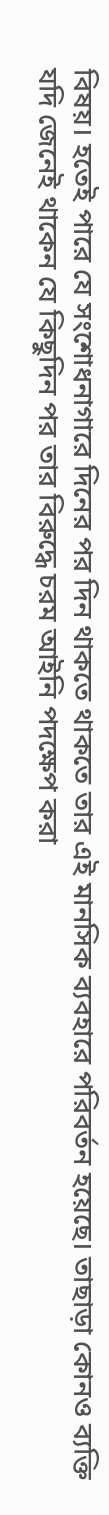বিষয়। হতেই পারে যে সংশোধনাগারে দিনের পর দিন থাকতে থাকতে তার এই মানসিক ব্যবহারে পরিবর্তন হয়েছে। তাছাড়া কোনও ব্যক্তি যদি জেনেই থাকেন যে কিছুদিন পর তার বিরুদ্ধে চরম আইনি পদক্ষেপ করা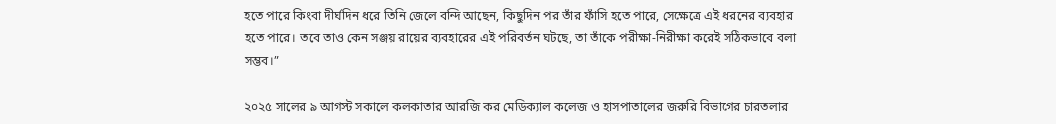হতে পারে কিংবা দীর্ঘদিন ধরে তিনি জেলে বন্দি আছেন, কিছুদিন পর তাঁর ফাঁসি হতে পারে, সেক্ষেত্রে এই ধরনের ব্যবহার হতে পারে। তবে তাও কেন সঞ্জয় রায়ের ব্যবহারের এই পরিবর্তন ঘটছে, তা তাঁকে পরীক্ষা-নিরীক্ষা করেই সঠিকভাবে বলা সম্ভব।”

২০২৫ সালের ৯ আগস্ট সকালে কলকাতার আরজি কর মেডিক্যাল কলেজ ও হাসপাতালের জরুরি বিভাগের চারতলার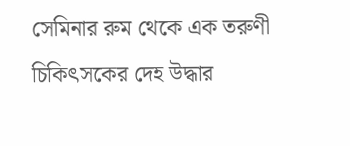সেমিনার রুম থেকে এক তরুণী চিকিৎসকের দেহ উদ্ধার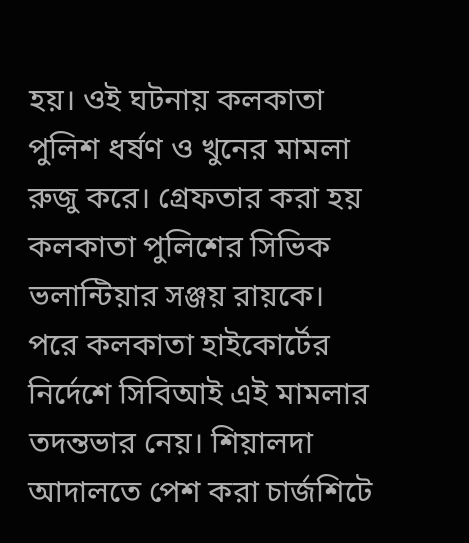হয়। ওই ঘটনায় কলকাতা পুলিশ ধর্ষণ ও খুনের মামলা রুজু করে। গ্রেফতার করা হয় কলকাতা পুলিশের সিভিক ভলান্টিয়ার সঞ্জয় রায়কে। পরে কলকাতা হাইকোর্টের নির্দেশে সিবিআই এই মামলার তদন্তভার নেয়। শিয়ালদা আদালতে পেশ করা চার্জশিটে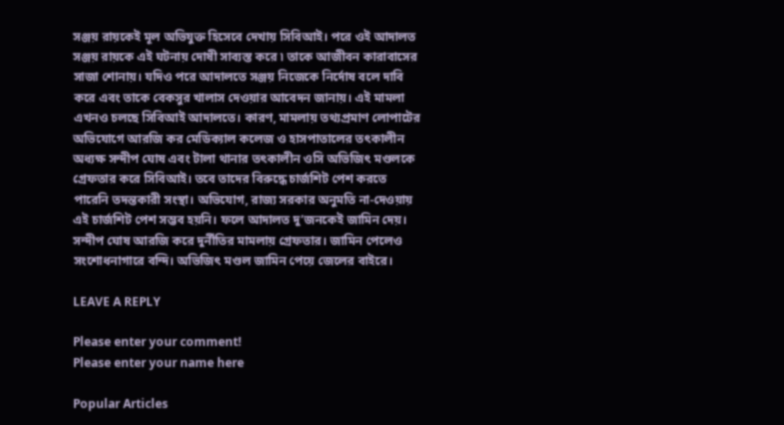সঞ্জয় রায়কেই মূল অভিযুক্ত হিসেবে দেখায় সিবিআই। পরে ওই আদালত সঞ্জয় রায়কে এই ঘটনায় দোষী সাব্যস্ত করে ৷ তাকে আজীবন কারাবাসের সাজা শোনায়। যদিও পরে আদালতে সঞ্জয় নিজেকে নির্দোষ বলে দাবি করে এবং তাকে বেকসুর খালাস দেওয়ার আবেদন জানায়। এই মামলা এখনও চলছে সিবিআই আদালতে। কারণ, মামলায় তথ্যপ্রমাণ লোপাটের অভিযোগে আরজি কর মেডিক্যাল কলেজ ও হাসপাতালের তৎকালীন অধ্যক্ষ সন্দীপ ঘোষ এবং টালা থানার তৎকালীন ওসি অভিজিৎ মণ্ডলকে গ্রেফতার করে সিবিআই। তবে তাদের বিরুদ্ধে চার্জশিট পেশ করতে পারেনি তদন্তকারী সংস্থা। অভিযোগ, রাজ্য সরকার অনুমতি না-দেওয়ায় এই চার্জশিট পেশ সম্ভব হয়নি। ফলে আদালত দু’জনকেই জামিন দেয়। সন্দীপ ঘোষ আরজি করে দুর্নীতির মামলায় গ্রেফতার। জামিন পেলেও সংশোধনাগারে বন্দি। অভিজিৎ মণ্ডল জামিন পেয়ে জেলের বাইরে।

LEAVE A REPLY

Please enter your comment!
Please enter your name here

Popular Articles